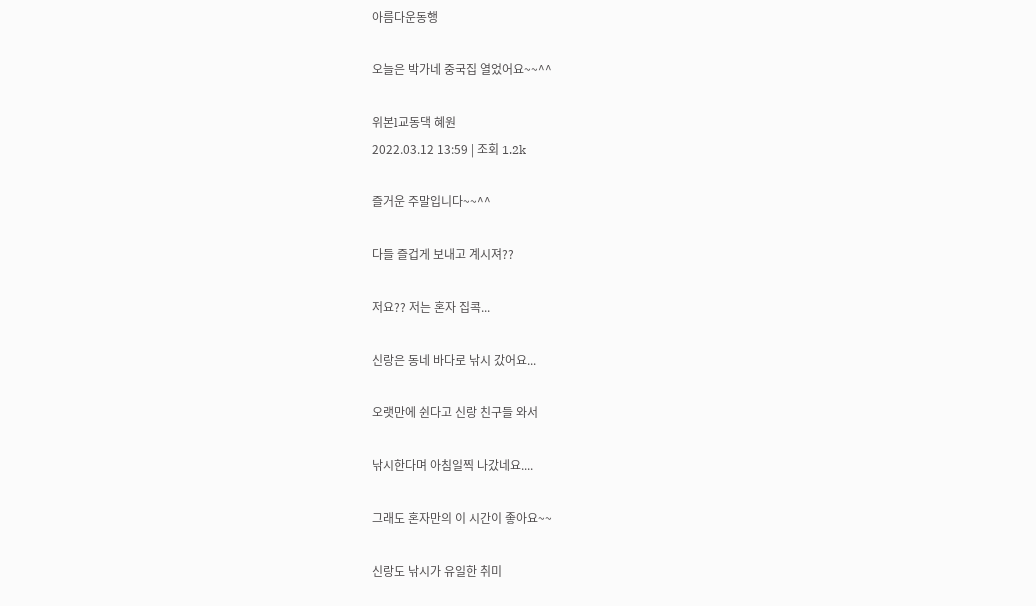아름다운동행

오늘은 박가네 중국집 열었어요~~^^

위본l교동댁 혜원
2022.03.12 13:59 | 조회 1.2k

즐거운 주말입니다~~^^

다들 즐겁게 보내고 계시져??

저요?? 저는 혼자 집콕...

신랑은 동네 바다로 낚시 갔어요...

오랫만에 쉰다고 신랑 친구들 와서

낚시한다며 아침일찍 나갔네요....

그래도 혼자만의 이 시간이 좋아요~~

신랑도 낚시가 유일한 취미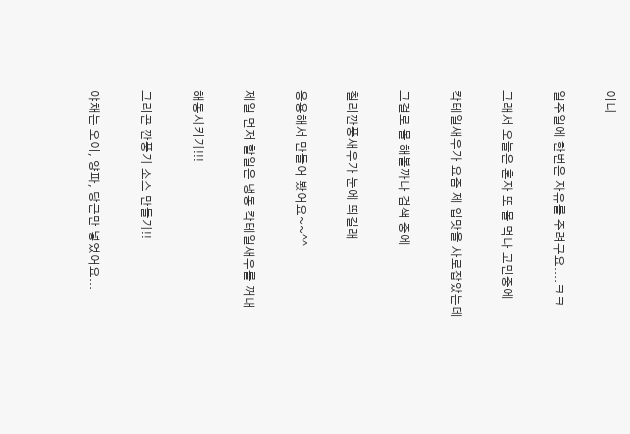이니

일주일에 한번은 자유를 주려구요....ㅋㅋ

그래서 오늘은 혼자 또 몰 먹나 고민중에

칵테일새우가 요즘 제 입맛을 사로잡았는데

그걸로 몰 해볼까나 검색 중에

칠리깐풍새우가 눈에 띄길래

응용해서 만들어 봤어요~~^^

제일 먼저 할일은 냉동 칵테일새우를 꺼내

해동시키기!!!

그리곤 깐풍기 소스 만들기!!

야채는 오이, 양파, 당근만 넣었어요...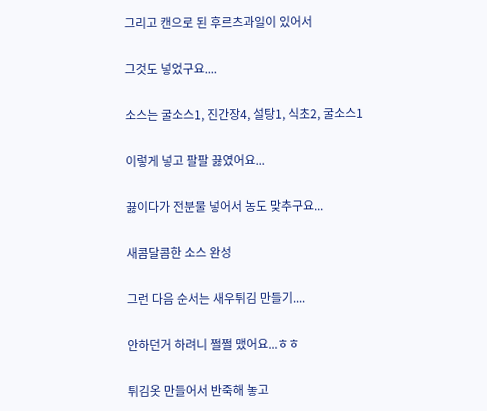그리고 캔으로 된 후르츠과일이 있어서

그것도 넣었구요....

소스는 굴소스1, 진간장4, 설탕1, 식초2, 굴소스1

이렇게 넣고 팔팔 끓였어요...

끓이다가 전분물 넣어서 농도 맞추구요...

새콤달콤한 소스 완성

그런 다음 순서는 새우튀김 만들기....

안하던거 하려니 쩔쩔 맸어요...ㅎㅎ

튀김옷 만들어서 반죽해 놓고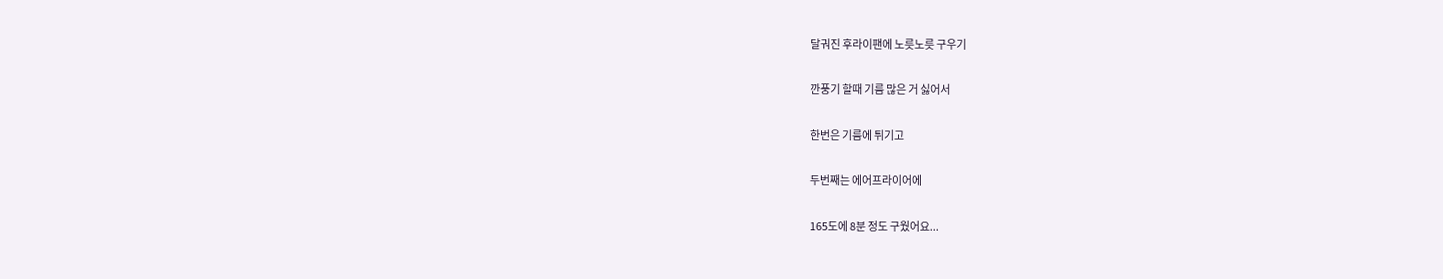달궈진 후라이팬에 노릇노릇 구우기

깐풍기 할때 기름 많은 거 싫어서

한번은 기름에 튀기고

두번째는 에어프라이어에

165도에 8분 정도 구웠어요...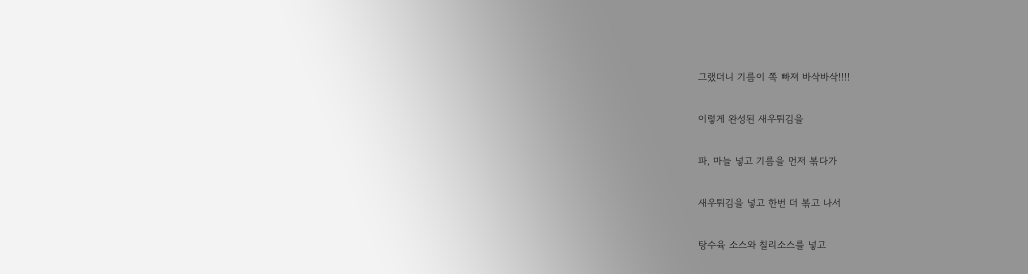그랬더니 기름이 쪽 빠져 바삭바삭!!!!

이렇게 완성된 새우튀김을

파, 마늘 넣고 기름을 먼저 볶다가

새우튀김을 넣고 한번 더 볶고 나서

탕수육 소스와 칠리소스를 넣고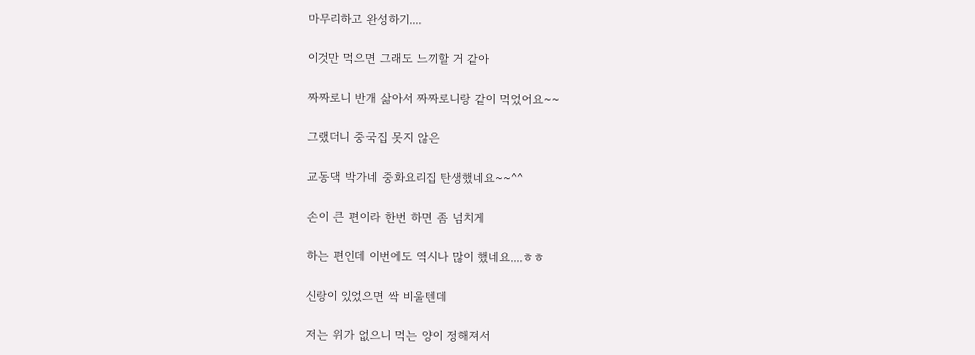마무리하고 완성하기....

이것만 먹으면 그래도 느끼할 거 같아

짜짜로니 반개 삶아서 짜짜로니랑 같이 먹었어요~~

그랬더니 중국집 못지 않은

교동댁 박가네 중화요리집 탄생했네요~~^^

손이 큰 편이라 한번 하면 좀 넘치게

하는 편인데 이번에도 역시나 많이 했네요....ㅎㅎ

신랑이 있었으면 싹 비울텐데

저는 위가 없으니 먹는 양이 정해져서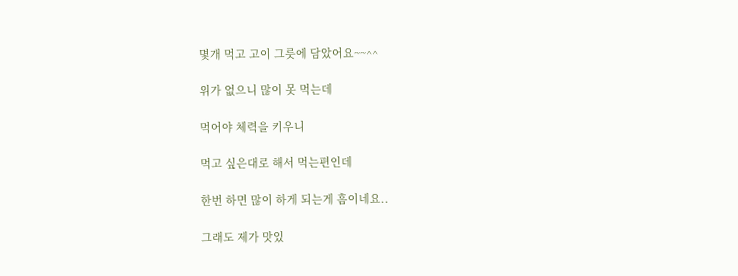몇개 먹고 고이 그릇에 담았어요~~^^

위가 없으니 많이 못 먹는데

먹어야 체력을 키우니

먹고 싶은대로 해서 먹는편인데

한번 하면 많이 하게 되는게 흠이네요..

그래도 제가 맛있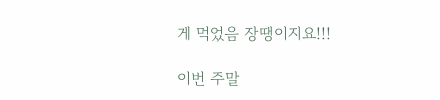게 먹었음 장땡이지요!!!

이번 주말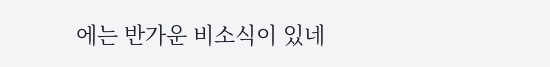에는 반가운 비소식이 있네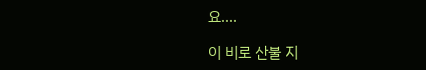요....

이 비로 산불 지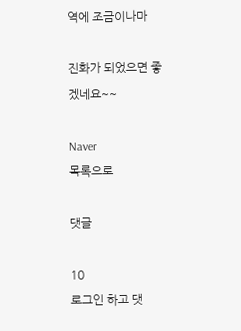역에 조금이나마

진화가 되었으면 좋겠네요~~

Naver
목록으로

댓글

10
로그인 하고 댓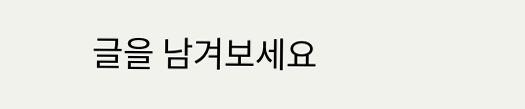글을 남겨보세요